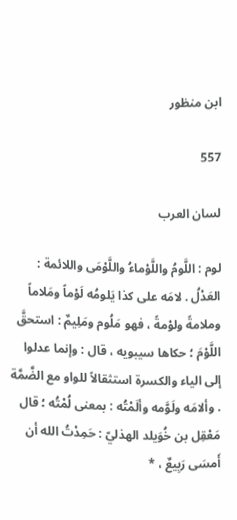ابن منظور

557

لسان العرب

لوم : اللَّومُ واللَّوْماءُ واللَّوْمَى واللائمة : العَدْلُ . لامَه على كذا يَلومُه لَوْماً ومَلاماً وملامةً ولوْمةً ، فهو مَلُوم ومَلِيمٌ : استحقَّ اللَّوْمَ ؛ حكاها سيبويه ، قال : وإنما عدلوا إلى الياء والكسرة استثقالاً للواو مع الضَّمَّة . وألامَه ولَوَّمه وألَمْتُه : بمعنى لُمْتُه ؛ قال مَعْقِل بن خُوَيلد الهذليّ : حَمِدْتُ الله أن أَمسَى رَبِيعٌ ، *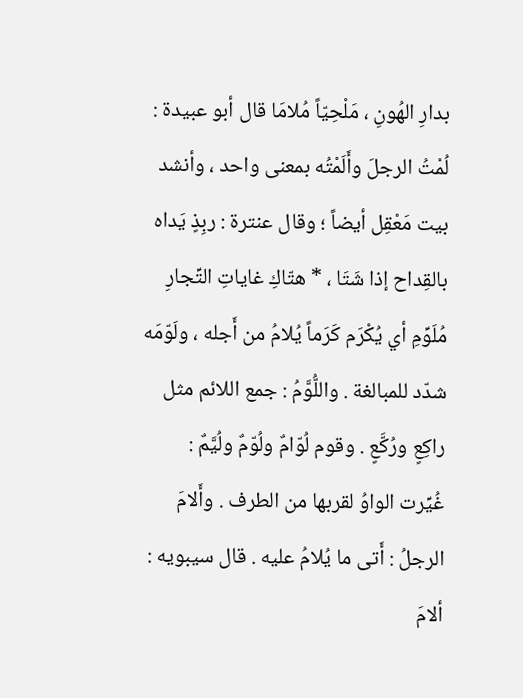بدارِ الهُونِ ، مَلْحِيّاً مُلامَا قال أبو عبيدة : لُمْتُ الرجلَ وأَلَمْتُه بمعنى واحد ، وأنشد بيت مَعْقِل أيضاً ؛ وقال عنترة : ربِذٍ يَداه بالقِداح إذا شَتَا ، * هتّاكِ غاياتِ التِّجارِ مُلَوِّمِ أي يُكْرَم كَرَماً يُلامُ من أَجله ، ولَوّمَه شدّد للمبالغة . واللُّوَّمُ : جمع اللائم مثل راكِعٍ ورُكَّعٍ . وقوم لُوّامٌ ولُوّمٌ ولُيَّمٌ : غُيِّرت الواوُ لقربها من الطرف . وأَلامَ الرجلُ : أَتى ما يُلامُ عليه . قال سيبويه : ألامَ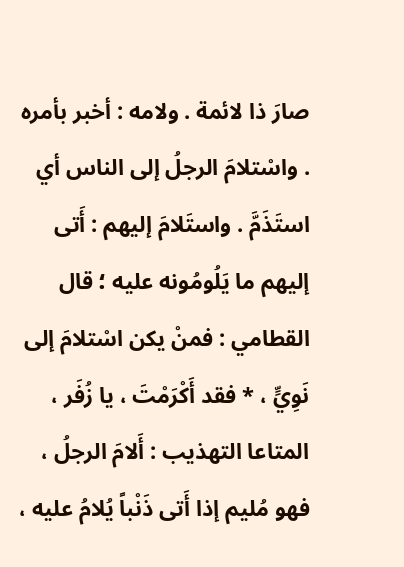صارَ ذا لائمة . ولامه : أخبر بأمره . واسْتلامَ الرجلُ إلى الناس أي استَذَمَّ . واستَلامَ إليهم : أَتى إليهم ما يَلُومُونه عليه ؛ قال القطامي : فمنْ يكن اسْتلامَ إلى نَوِيٍّ ، * فقد أَكْرَمْتَ ، يا زُفَر ، المتاعا التهذيب : أَلامَ الرجلُ ، فهو مُليم إذا أَتى ذَنْباً يُلامُ عليه ،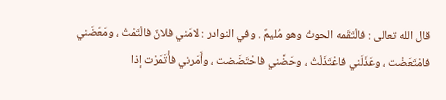قال الله تعالى : فالْتَقَمه الحوتُ وهو مُليمٌ . وفي النوادر : لامَني فلانٌ فالْتَمْتُ ، ومَعّضَني فامْتَعَضْت ، وعَذَلَني فاعْتَذَلْتُ ، وحَضَّني فاحْتَضَضت ، وأَمَرني فأْتَمَرْت إذا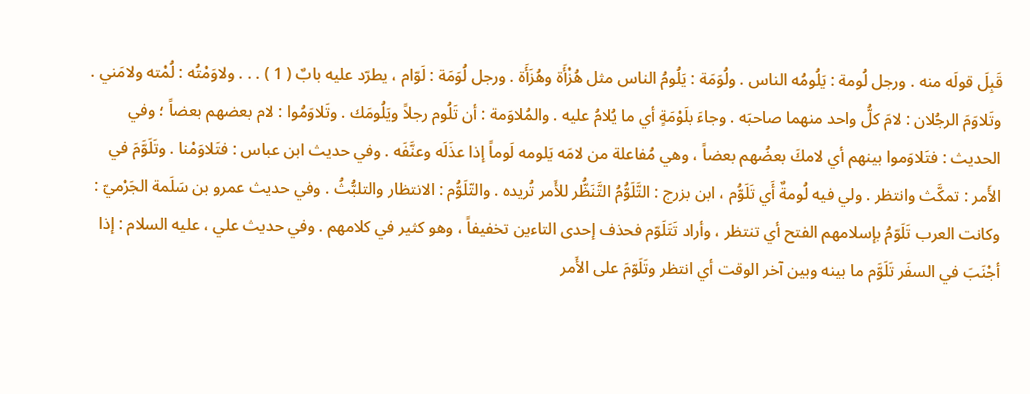قَبِلَ قولَه منه . ورجل لُومة : يَلُومُه الناس . ولُوَمَة : يَلُومُ الناس مثل هُزْأَة وهُزَأَة . ورجل لُوَمَة : لَوّام ، يطرّد عليه بابٌ ( 1 ) . . . ولاوَمْتُه : لُمْته ولامَني . وتَلاوَمَ الرجُلان : لامَ كلُّ واحد منهما صاحبَه . وجاءَ بلَوْمَةٍ أي ما يُلامُ عليه . والمُلاوَمة : أن تَلُوم رجلاً ويَلُومَك . وتَلاوَمُوا : لام بعضهم بعضاً ؛ وفي الحديث : فتَلاوَموا بينهم أي لامكَ بعضُهم بعضاً ، وهي مُفاعلة من لامَه يَلومه لَوماً إذا عذَلَه وعنَّفَه . وفي حديث ابن عباس : فتَلاوَمْنا . وتَلَوَّمَ في الأَمر : تمكَّث وانتظر . ولي فيه لُومةٌ أَي تَلَوُّم ، ابن بزرج : التَّلَوُّمُ التَّنَظُّر للأَمر تُريده . والتّلَوُّم : الانتظار والتلبُّثُ . وفي حديث عمرو بن سَلَمة الجَرْميّ : وكانت العرب تَلَوّمُ بإسلامهم الفتح أي تنتظر ، وأراد تَتَلَوّم فحذف إحدى التاءين تخفيفاً ، وهو كثير في كلامهم . وفي حديث علي ، عليه السلام : إذا أجْنَبَ في السفَر تَلَوَّم ما بينه وبين آخر الوقت أي انتظر وتَلَوّمَ على الأَمر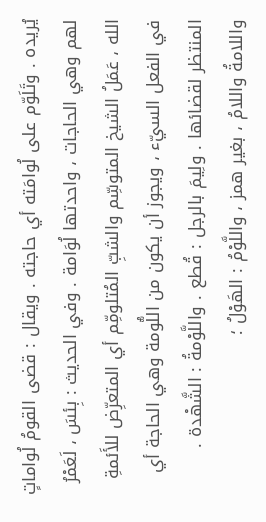يُريده . وتَلَوّم على لُوامَته أي حاجته . ويقال : قضى القومُ لُواماتٍ لهم وهي الحاجات ، واحدتها لُوَامة . وفي الحديث : بِئسَ ، لَعَمْرُ الله ، عَمَلُ الشيخ المتوسِّم والشبِّ المُتلومِّم أي المتعرِّض للأَئمةِ في الفعل السيّء ، ويجوز أن يكون من اللُّومة وهي الحاجة أي المنتظر لقضائها . ولِيمَ بالرجل : قُطع . واللَّوْمةُ : الشَّهْدة . واللامةُ واللامُ ، بغير همز ، واللَّوْمُ : الهَوْلُ ؛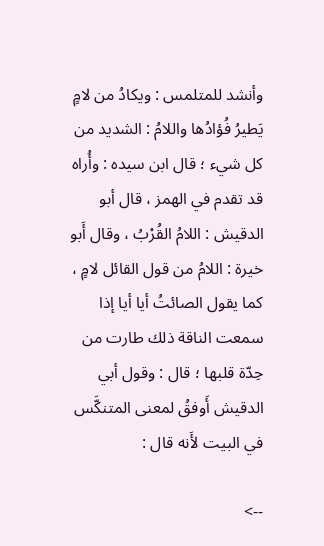وأنشد للمتلمس : ويكادُ من لامٍ يَطيرُ فُؤادُها واللامُ : الشديد من كل شيء ؛ قال ابن سيده : وأُراه قد تقدم في الهمز ، قال أبو الدقيش : اللامُ القُرْبُ ، وقال أَبو خيرة : اللامُ من قول القائل لامٍ ، كما يقول الصائتُ أيا أيا إذا سمعت الناقة ذلك طارت من حِدّة قلبها ؛ قال : وقول أبي الدقيش أَوفقُ لمعنى المتنكَّس في البيت لأَنه قال :

-->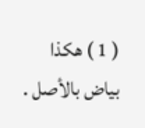( 1 ) هكذا بياض بالأصل .